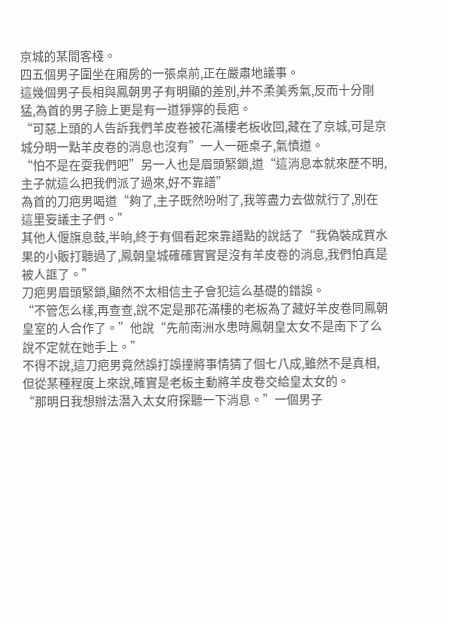京城的某間客棧。
四五個男子圍坐在廂房的一張桌前,正在嚴肅地議事。
這幾個男子長相與鳳朝男子有明顯的差別,并不柔美秀氣,反而十分剛猛,為首的男子臉上更是有一道猙獰的長疤。
“可惡上頭的人告訴我們羊皮卷被花滿樓老板收回,藏在了京城,可是京城分明一點羊皮卷的消息也沒有”一人一砸桌子,氣憤道。
“怕不是在耍我們吧”另一人也是眉頭緊鎖,道“這消息本就來歷不明,主子就這么把我們派了過來,好不靠譜”
為首的刀疤男喝道“夠了,主子既然吩咐了,我等盡力去做就行了,別在這里妄議主子們。”
其他人偃旗息鼓,半晌,終于有個看起來靠譜點的說話了“我偽裝成買水果的小販打聽過了,鳳朝皇城確確實實是沒有羊皮卷的消息,我們怕真是被人誆了。”
刀疤男眉頭緊鎖,顯然不太相信主子會犯這么基礎的錯誤。
“不管怎么樣,再查查,說不定是那花滿樓的老板為了藏好羊皮卷同鳳朝皇室的人合作了。”他說“先前南洲水患時鳳朝皇太女不是南下了么說不定就在她手上。”
不得不說,這刀疤男竟然誤打誤撞將事情猜了個七八成,雖然不是真相,但從某種程度上來說,確實是老板主動將羊皮卷交給皇太女的。
“那明日我想辦法潛入太女府探聽一下消息。”一個男子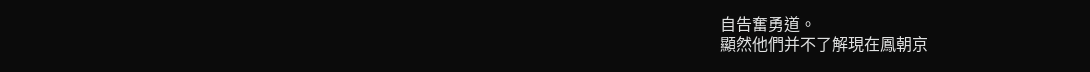自告奮勇道。
顯然他們并不了解現在鳳朝京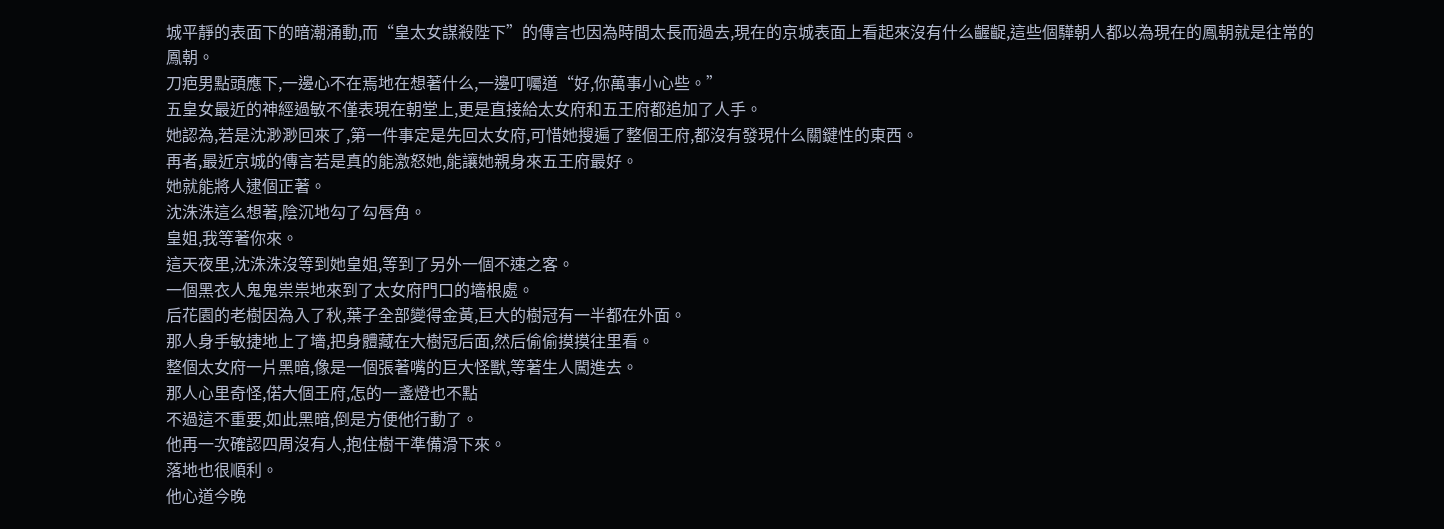城平靜的表面下的暗潮涌動,而“皇太女謀殺陛下”的傳言也因為時間太長而過去,現在的京城表面上看起來沒有什么齷齪,這些個驊朝人都以為現在的鳳朝就是往常的鳳朝。
刀疤男點頭應下,一邊心不在焉地在想著什么,一邊叮囑道“好,你萬事小心些。”
五皇女最近的神經過敏不僅表現在朝堂上,更是直接給太女府和五王府都追加了人手。
她認為,若是沈渺渺回來了,第一件事定是先回太女府,可惜她搜遍了整個王府,都沒有發現什么關鍵性的東西。
再者,最近京城的傳言若是真的能激怒她,能讓她親身來五王府最好。
她就能將人逮個正著。
沈洙洙這么想著,陰沉地勾了勾唇角。
皇姐,我等著你來。
這天夜里,沈洙洙沒等到她皇姐,等到了另外一個不速之客。
一個黑衣人鬼鬼祟祟地來到了太女府門口的墻根處。
后花園的老樹因為入了秋,葉子全部變得金黃,巨大的樹冠有一半都在外面。
那人身手敏捷地上了墻,把身體藏在大樹冠后面,然后偷偷摸摸往里看。
整個太女府一片黑暗,像是一個張著嘴的巨大怪獸,等著生人闖進去。
那人心里奇怪,偌大個王府,怎的一盞燈也不點
不過這不重要,如此黑暗,倒是方便他行動了。
他再一次確認四周沒有人,抱住樹干準備滑下來。
落地也很順利。
他心道今晚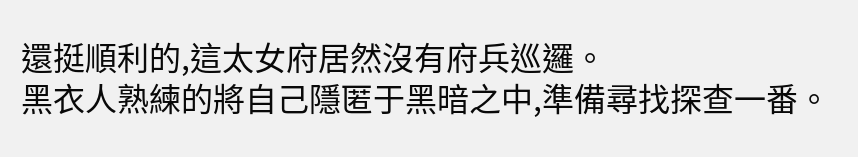還挺順利的,這太女府居然沒有府兵巡邏。
黑衣人熟練的將自己隱匿于黑暗之中,準備尋找探查一番。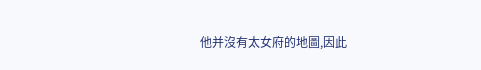他并沒有太女府的地圖,因此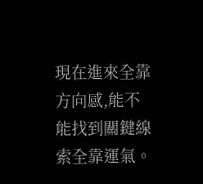現在進來全靠方向感,能不能找到關鍵線索全靠運氣。